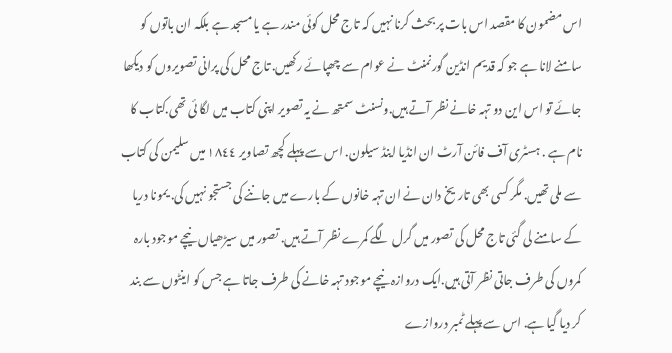اس مضمون کا مقصد اس بات پر بحث کرنا نہیں کہ تاج محل کوئی مندر ہے یا مسجد ہے بلکہ ان باتوں کو سامنے لانا ہے جو کہ قدیم انڈین گورنمنٹ نے عوام سے چھپائے رکھیں. تاج محل کی پرانی تصویروں کو دیکھا جائے تو اس این دو تہہ خانے نظر آتے ہیں.ونسنٹ سمتھ نے یہ تصویر اپنی کتاب میں لگا ئی تھی.کتاب کا نام ہے . ہسٹری آف فائن آرٹ ان انڈیا اینڈ سیلون. اس سے پہلے کچھ تصاویر ١٨٤٤ میں سلیمن کی کتاب سے ملی تھیں. مگر کسی بھی تاریخ دان نے ان تہہ خانوں کے بارے میں جاننے کی جستجو نہیں کی. یمونا دریا کے سامنے لی گئی تاج محل کی تصور میں گرل لگے کمرے نظر آتے ہیں. تصور میں سیڑھیاں نیچے موجود بارہ کمروں کی طرف جاتی نظر آتی ہیں.ایک دروازہ نیچے موجود تہہ خانے کی طرف جاتا ہے جس کو اینٹوں سے بند کر دیا گیا ہے. اس سے پہلے ٹمبر دروازے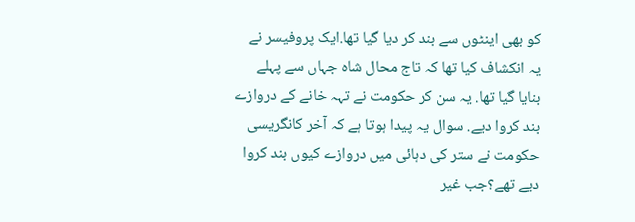کو بھی اینٹوں سے بند کر دیا گیا تھا.ایک پروفیسر نے یہ انکشاف کیا تھا کہ تاج محال شاہ جہاں سے پہلے بنایا گیا تھا. یہ سن کر حکومت نے تہہ خانے کے دروازے بند کروا دیے. سوال یہ پیدا ہوتا ہے کہ آخر کانگریسی حکومت نے ستر کی دہائی میں دروازے کیوں بند کروا دیے تھے؟جب غیر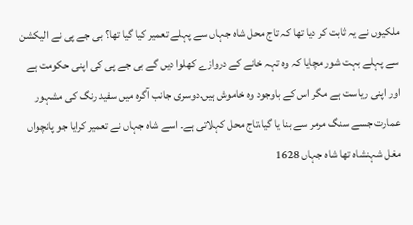ملکیوں نے یہ ثابت کر دیا تھا کہ تاج محل شاہ جہاں سے پہلے تعمیر کیا گیا تھا؟ بی جے پی نے الیکشن سے پہلے بہت شور مچایا کہ وہ تہہ خانے کے دروازے کھلوا دیں گے بی جے پی کی اپنی حکومت ہے اور اپنی ریاست ہے مگر اس کے باوجود وہ خاموش ہیں.دوسری جانب آگرہ میں سفید رنگ کی مشہور عمارت جسے سنگ مرمر سے بنا یا گیا،تاج محل کہلاتی ہے۔ اسے شاہ جہاں نے تعمیر کرایا جو پانچواں مغل شہنشاہ تھا شاہ جہاں 1628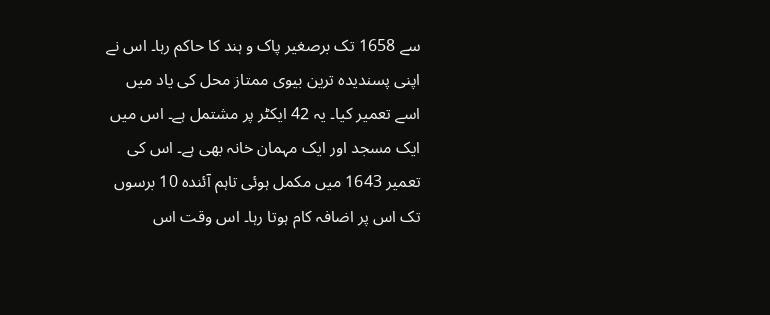سے 1658 تک برصغیر پاک و ہند کا حاکم رہا۔ اس نے اپنی پسندیدہ ترین بیوی ممتاز محل کی یاد میں اسے تعمیر کیا۔ یہ 42 ایکٹر پر مشتمل ہے۔ اس میں ایک مسجد اور ایک مہمان خانہ بھی ہے۔ اس کی تعمیر 1643 میں مکمل ہوئی تاہم آئندہ 10 برسوں تک اس پر اضافہ کام ہوتا رہا۔ اس وقت اس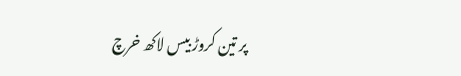پر تین کروڑ بیس لاکھ خرچ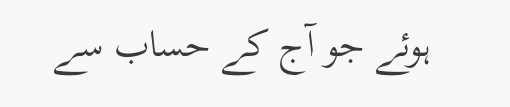ہوئے جو آج کے حساب سے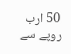50 ارب روپے سے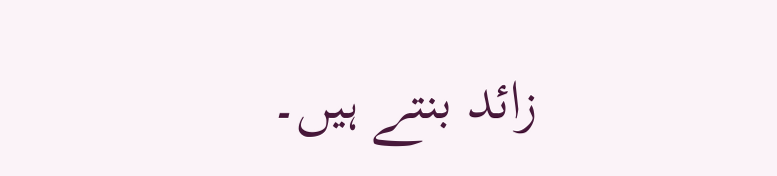زائد بنتے ہیں۔